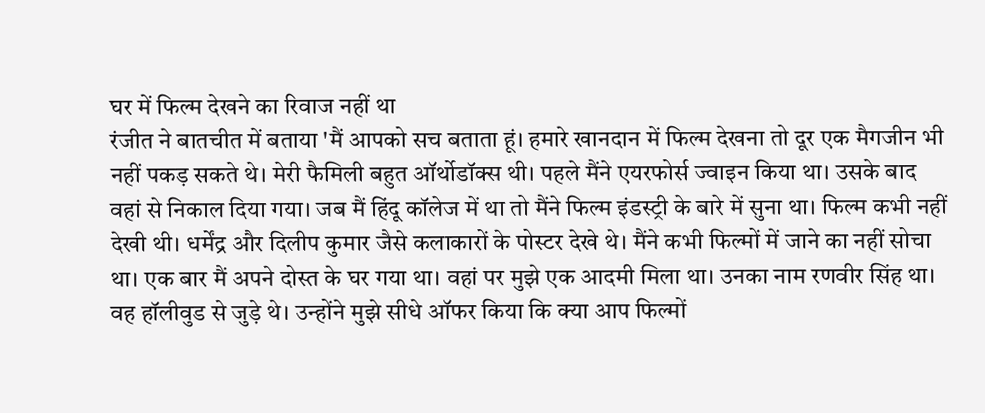घर में फिल्म देखने का रिवाज नहीं था
रंजीत ने बातचीत में बताया 'मैं आपको सच बताता हूं। हमारे खानदान में फिल्म देखना तो दूर एक मैगजीन भी नहीं पकड़ सकते थे। मेरी फैमिली बहुत ऑर्थोडॉक्स थी। पहले मैंने एयरफोर्स ज्वाइन किया था। उसके बाद वहां से निकाल दिया गया। जब मैं हिंदू कॉलेज में था तो मैंने फिल्म इंडस्ट्री के बारे में सुना था। फिल्म कभी नहीं देखी थी। धर्मेंद्र और दिलीप कुमार जैसे कलाकारों के पोस्टर देखे थे। मैंने कभी फिल्मों में जाने का नहीं सोचा था। एक बार मैं अपने दोस्त के घर गया था। वहां पर मुझे एक आदमी मिला था। उनका नाम रणवीर सिंह था। वह हॉलीवुड से जुड़े थे। उन्होंने मुझे सीधे ऑफर किया कि क्या आप फिल्मों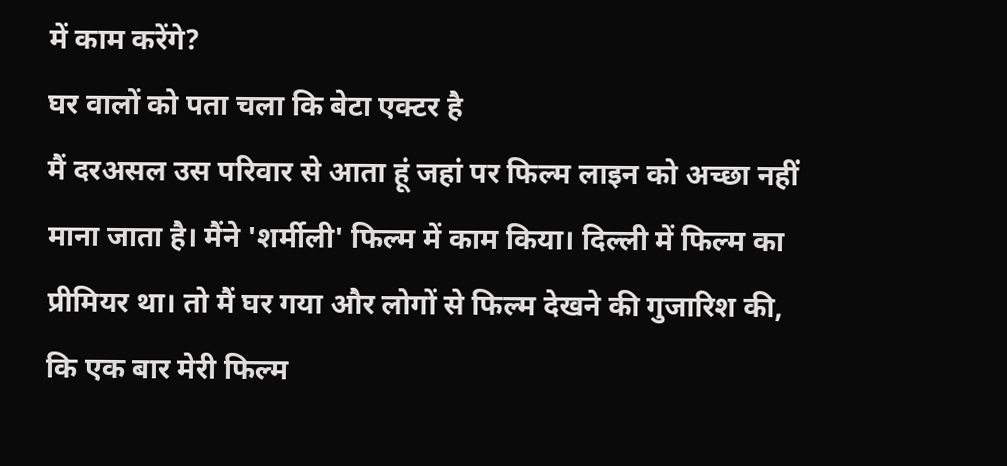में काम करेंगे?
घर वालों को पता चला कि बेटा एक्टर है
मैं दरअसल उस परिवार से आता हूं जहां पर फिल्म लाइन को अच्छा नहीं माना जाता है। मैंने 'शर्मीली' फिल्म में काम किया। दिल्ली में फिल्म का प्रीमियर था। तो मैं घर गया और लोगों से फिल्म देखने की गुजारिश की, कि एक बार मेरी फिल्म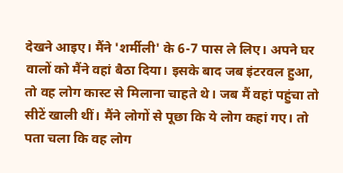देखने आइए। मैंने 'शर्मीली' के 6-7 पास ले लिए। अपने घर वालों को मैंने वहां बैठा दिया। इसके बाद जब इंटरवल हुआ, तो वह लोग कास्ट से मिलाना चाहते थे। जब मैं वहां पहुंचा तो सीटें खाली थीं। मैंने लोगों से पूछा कि ये लोग कहां गए। तो पता चला कि वह लोग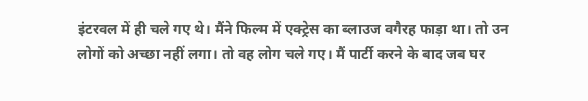इंटरवल में ही चले गए थे। मैंने फिल्म में एक्ट्रेस का ब्लाउज वगैरह फाड़ा था। तो उन लोगों को अच्छा नहीं लगा। तो वह लोग चले गए। मैं पार्टी करने के बाद जब घर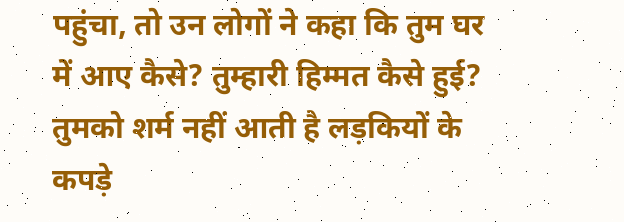पहुंचा, तो उन लोगों ने कहा कि तुम घर में आए कैसे? तुम्हारी हिम्मत कैसे हुई? तुमको शर्म नहीं आती है लड़कियों के कपड़े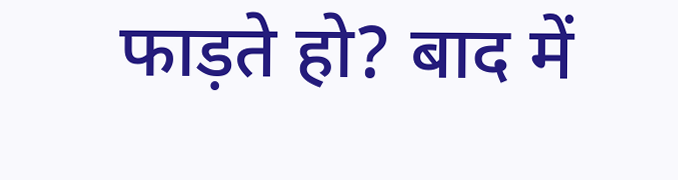फाड़ते हो? बाद में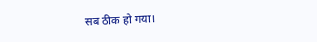सब ठीक हो गया।